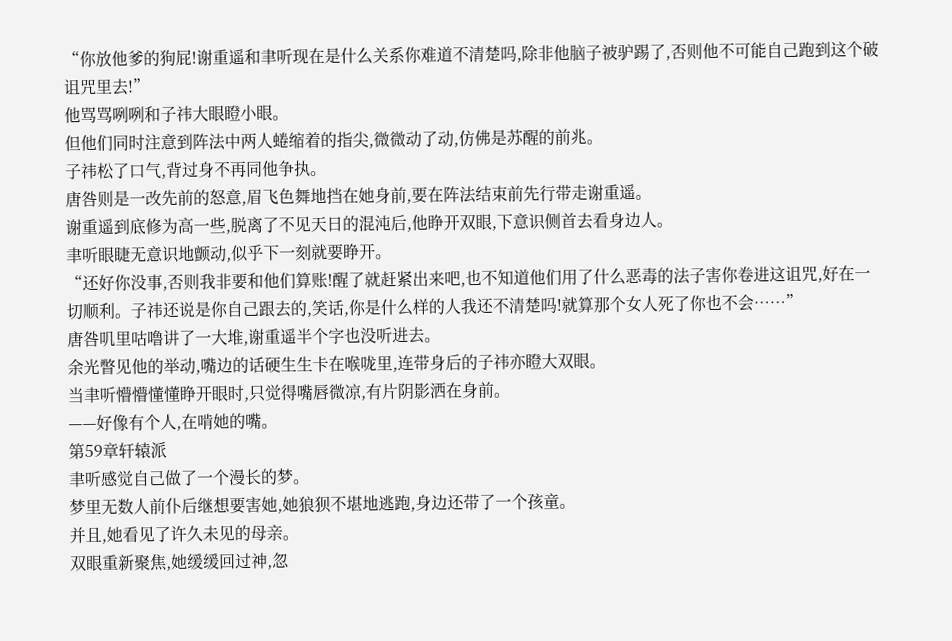“你放他爹的狗屁!谢重遥和聿听现在是什么关系你难道不清楚吗,除非他脑子被驴踢了,否则他不可能自己跑到这个破诅咒里去!”
他骂骂咧咧和子祎大眼瞪小眼。
但他们同时注意到阵法中两人蜷缩着的指尖,微微动了动,仿佛是苏醒的前兆。
子祎松了口气,背过身不再同他争执。
唐咎则是一改先前的怒意,眉飞色舞地挡在她身前,要在阵法结束前先行带走谢重遥。
谢重遥到底修为高一些,脱离了不见天日的混沌后,他睁开双眼,下意识侧首去看身边人。
聿听眼睫无意识地颤动,似乎下一刻就要睁开。
“还好你没事,否则我非要和他们算账!醒了就赶紧出来吧,也不知道他们用了什么恶毒的法子害你卷进这诅咒,好在一切顺利。子祎还说是你自己跟去的,笑话,你是什么样的人我还不清楚吗!就算那个女人死了你也不会……”
唐咎叽里咕噜讲了一大堆,谢重遥半个字也没听进去。
余光瞥见他的举动,嘴边的话硬生生卡在喉咙里,连带身后的子祎亦瞪大双眼。
当聿听懵懵懂懂睁开眼时,只觉得嘴唇微凉,有片阴影洒在身前。
——好像有个人,在啃她的嘴。
第59章轩辕派
聿听感觉自己做了一个漫长的梦。
梦里无数人前仆后继想要害她,她狼狈不堪地逃跑,身边还带了一个孩童。
并且,她看见了许久未见的母亲。
双眼重新聚焦,她缓缓回过神,忽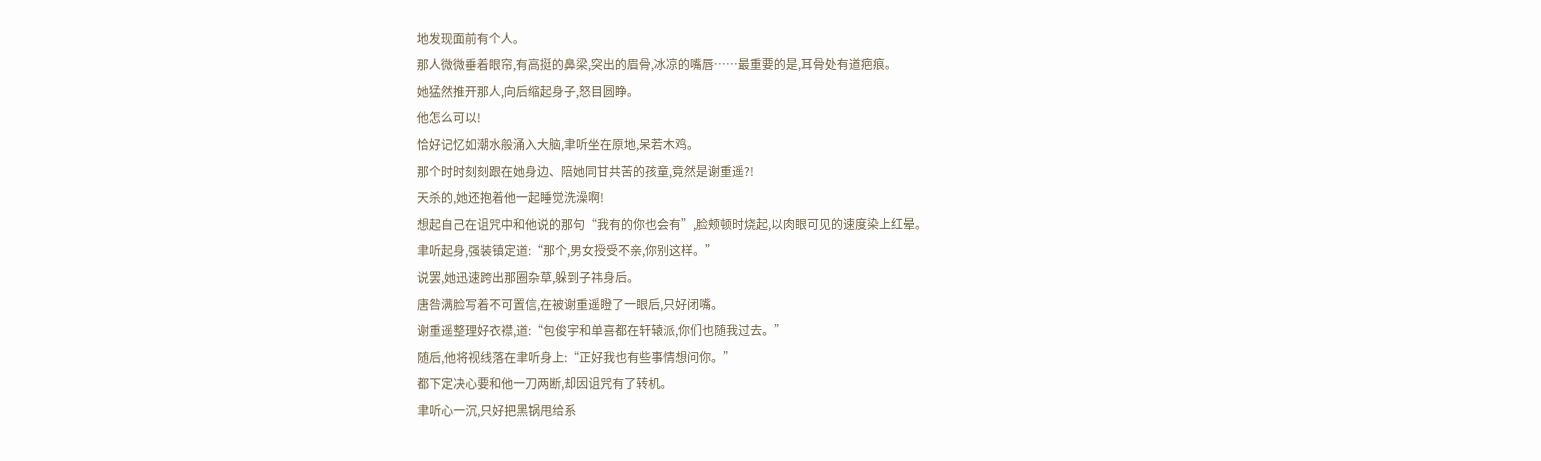地发现面前有个人。
那人微微垂着眼帘,有高挺的鼻梁,突出的眉骨,冰凉的嘴唇……最重要的是,耳骨处有道疤痕。
她猛然推开那人,向后缩起身子,怒目圆睁。
他怎么可以!
恰好记忆如潮水般涌入大脑,聿听坐在原地,呆若木鸡。
那个时时刻刻跟在她身边、陪她同甘共苦的孩童,竟然是谢重遥?!
天杀的,她还抱着他一起睡觉洗澡啊!
想起自己在诅咒中和他说的那句“我有的你也会有”,脸颊顿时烧起,以肉眼可见的速度染上红晕。
聿听起身,强装镇定道:“那个,男女授受不亲,你别这样。”
说罢,她迅速跨出那圈杂草,躲到子祎身后。
唐咎满脸写着不可置信,在被谢重遥瞪了一眼后,只好闭嘴。
谢重遥整理好衣襟,道:“包俊宇和单喜都在轩辕派,你们也随我过去。”
随后,他将视线落在聿听身上:“正好我也有些事情想问你。”
都下定决心要和他一刀两断,却因诅咒有了转机。
聿听心一沉,只好把黑锅甩给系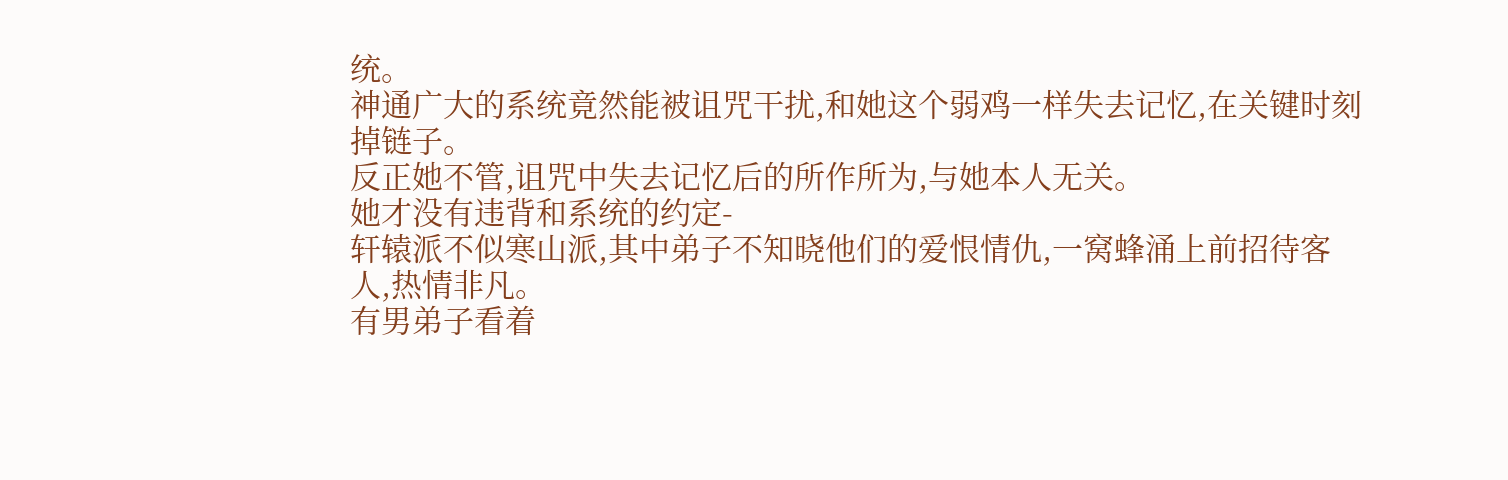统。
神通广大的系统竟然能被诅咒干扰,和她这个弱鸡一样失去记忆,在关键时刻掉链子。
反正她不管,诅咒中失去记忆后的所作所为,与她本人无关。
她才没有违背和系统的约定-
轩辕派不似寒山派,其中弟子不知晓他们的爱恨情仇,一窝蜂涌上前招待客人,热情非凡。
有男弟子看着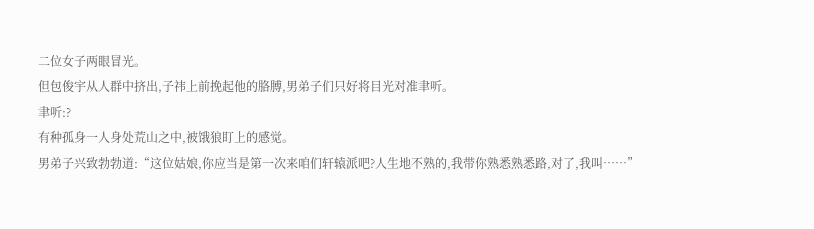二位女子两眼冒光。
但包俊宇从人群中挤出,子祎上前挽起他的胳膊,男弟子们只好将目光对准聿听。
聿听:?
有种孤身一人身处荒山之中,被饿狼盯上的感觉。
男弟子兴致勃勃道:“这位姑娘,你应当是第一次来咱们轩辕派吧?人生地不熟的,我带你熟悉熟悉路,对了,我叫……”